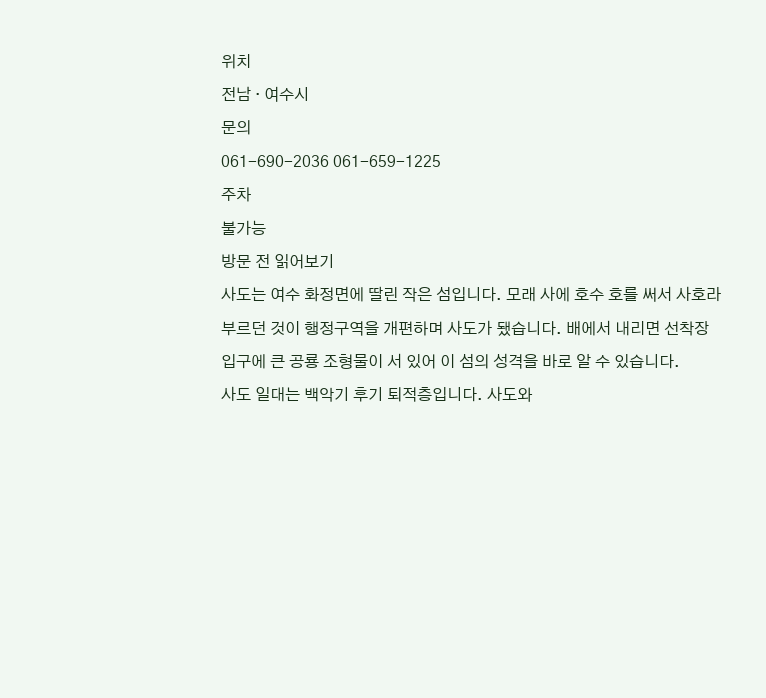위치
전남 · 여수시
문의
061-690-2036 061-659-1225
주차
불가능
방문 전 읽어보기
사도는 여수 화정면에 딸린 작은 섬입니다. 모래 사에 호수 호를 써서 사호라 부르던 것이 행정구역을 개편하며 사도가 됐습니다. 배에서 내리면 선착장 입구에 큰 공룡 조형물이 서 있어 이 섬의 성격을 바로 알 수 있습니다.
사도 일대는 백악기 후기 퇴적층입니다. 사도와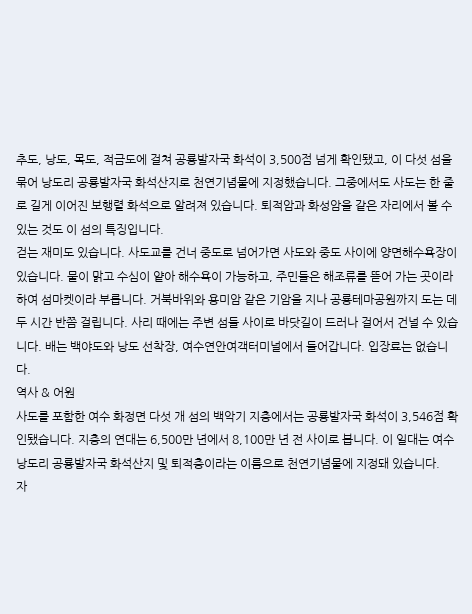추도, 낭도, 목도, 적금도에 걸쳐 공룡발자국 화석이 3,500점 넘게 확인됐고, 이 다섯 섬을 묶어 낭도리 공룡발자국 화석산지로 천연기념물에 지정했습니다. 그중에서도 사도는 한 줄로 길게 이어진 보행렬 화석으로 알려져 있습니다. 퇴적암과 화성암을 같은 자리에서 볼 수 있는 것도 이 섬의 특징입니다.
걷는 재미도 있습니다. 사도교를 건너 중도로 넘어가면 사도와 중도 사이에 양면해수욕장이 있습니다. 물이 맑고 수심이 얕아 해수욕이 가능하고, 주민들은 해조류를 뜯어 가는 곳이라 하여 섬마켓이라 부릅니다. 거북바위와 용미암 같은 기암을 지나 공룡테마공원까지 도는 데 두 시간 반쯤 걸립니다. 사리 때에는 주변 섬들 사이로 바닷길이 드러나 걸어서 건널 수 있습니다. 배는 백야도와 낭도 선착장, 여수연안여객터미널에서 들어갑니다. 입장료는 없습니다.
역사 & 어원
사도를 포함한 여수 화정면 다섯 개 섬의 백악기 지층에서는 공룡발자국 화석이 3,546점 확인됐습니다. 지층의 연대는 6,500만 년에서 8,100만 년 전 사이로 봅니다. 이 일대는 여수 낭도리 공룡발자국 화석산지 및 퇴적층이라는 이름으로 천연기념물에 지정돼 있습니다.
자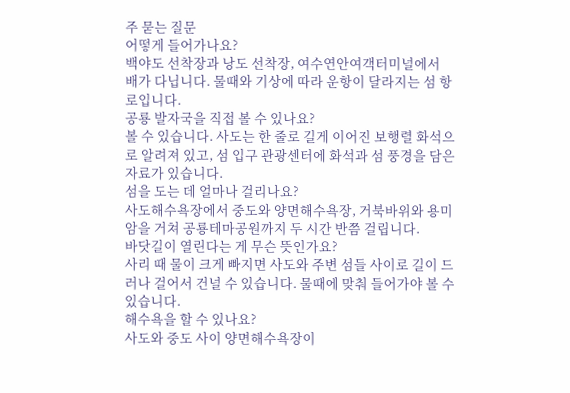주 묻는 질문
어떻게 들어가나요?
백야도 선착장과 낭도 선착장, 여수연안여객터미널에서 배가 다닙니다. 물때와 기상에 따라 운항이 달라지는 섬 항로입니다.
공룡 발자국을 직접 볼 수 있나요?
볼 수 있습니다. 사도는 한 줄로 길게 이어진 보행렬 화석으로 알려져 있고, 섬 입구 관광센터에 화석과 섬 풍경을 담은 자료가 있습니다.
섬을 도는 데 얼마나 걸리나요?
사도해수욕장에서 중도와 양면해수욕장, 거북바위와 용미암을 거쳐 공룡테마공원까지 두 시간 반쯤 걸립니다.
바닷길이 열린다는 게 무슨 뜻인가요?
사리 때 물이 크게 빠지면 사도와 주변 섬들 사이로 길이 드러나 걸어서 건널 수 있습니다. 물때에 맞춰 들어가야 볼 수 있습니다.
해수욕을 할 수 있나요?
사도와 중도 사이 양면해수욕장이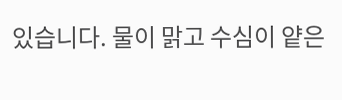있습니다. 물이 맑고 수심이 얕은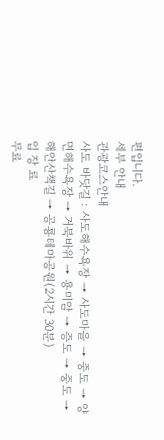편입니다.
세부 안내
관광코스안내
사도 바닷길 : 사도해수욕장 → 사도마을 → 중도 → 양면해수욕장 → 거북바위 → 용미암 → 증도 → 중도 → 해안산책길 → 공룡테마공원(2시간 30분)
입 장 료
무료